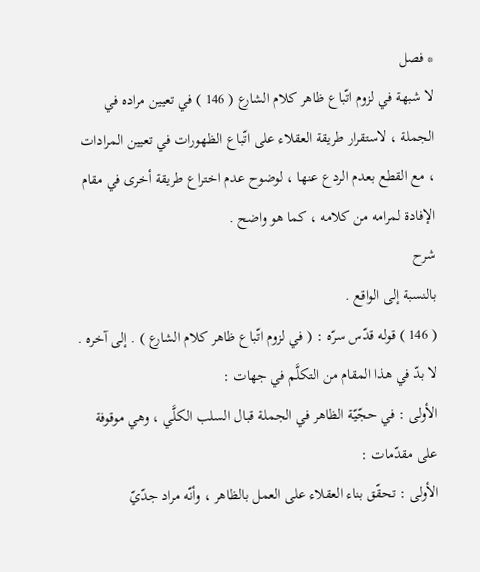* فصل
لا شبهة في لزوم اتّباع ظاهر كلام الشارع ( 146 ) في تعيين مراده في الجملة ، لاستقرار طريقة العقلاء على اتّباع الظهورات في تعيين المرادات ، مع القطع بعدم الردع عنها ، لوضوح عدم اختراع طريقة أخرى في مقام الإفادة لمرامه من كلامه ، كما هو واضح .
شرح
بالنسبة إلى الواقع .
( 146 ) قوله قدّس سرّه : ( في لزوم اتّباع ظاهر كلام الشارع ) . إلى آخره .
لا بدّ في هذا المقام من التكلَّم في جهات :
الأولى : في حجّيّة الظاهر في الجملة قبال السلب الكلَّي ، وهي موقوفة على مقدّمات :
الأولى : تحقّق بناء العقلاء على العمل بالظاهر ، وأنّه مراد جدّيّ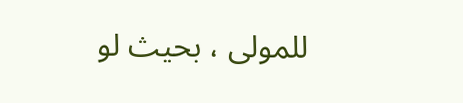للمولى ، بحيث لو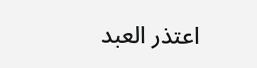اعتذر العبد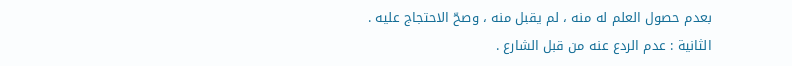بعدم حصول العلم له منه ، لم يقبل منه ، وصحّ الاحتجاج عليه .
الثانية : عدم الردع عنه من قبل الشارع .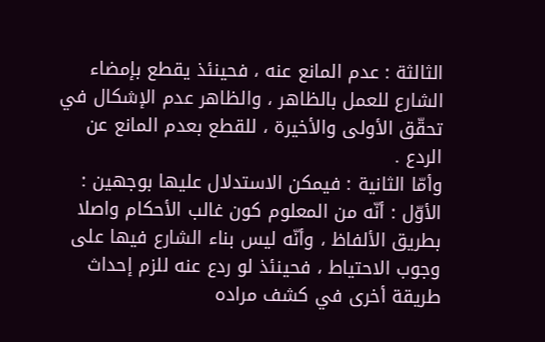الثالثة : عدم المانع عنه ، فحينئذ يقطع بإمضاء الشارع للعمل بالظاهر ، والظاهر عدم الإشكال في تحقّق الأولى والأخيرة ، للقطع بعدم المانع عن الردع .
وأمّا الثانية : فيمكن الاستدلال عليها بوجهين :
الأوّل : أنّه من المعلوم كون غالب الأحكام واصلا بطريق الألفاظ ، وأنّه ليس بناء الشارع فيها على وجوب الاحتياط ، فحينئذ لو ردع عنه للزم إحداث طريقة أخرى في كشف مراده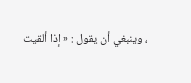، وينبغي أن يقول : « إذا ألقيت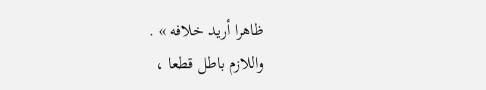ظاهرا أريد خلافه » .
واللازم باطل قطعا ،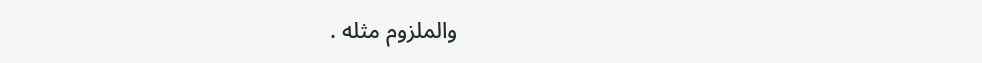والملزوم مثله .